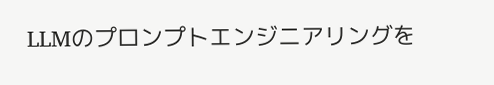LLMのプロンプトエンジニアリングを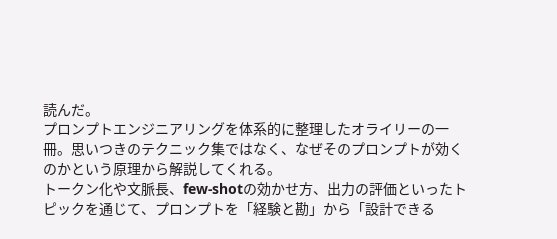読んだ。
プロンプトエンジニアリングを体系的に整理したオライリーの一冊。思いつきのテクニック集ではなく、なぜそのプロンプトが効くのかという原理から解説してくれる。
トークン化や文脈長、few-shotの効かせ方、出力の評価といったトピックを通じて、プロンプトを「経験と勘」から「設計できる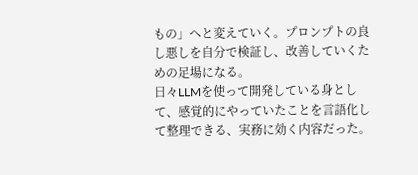もの」へと変えていく。プロンプトの良し悪しを自分で検証し、改善していくための足場になる。
日々LLMを使って開発している身として、感覚的にやっていたことを言語化して整理できる、実務に効く内容だった。